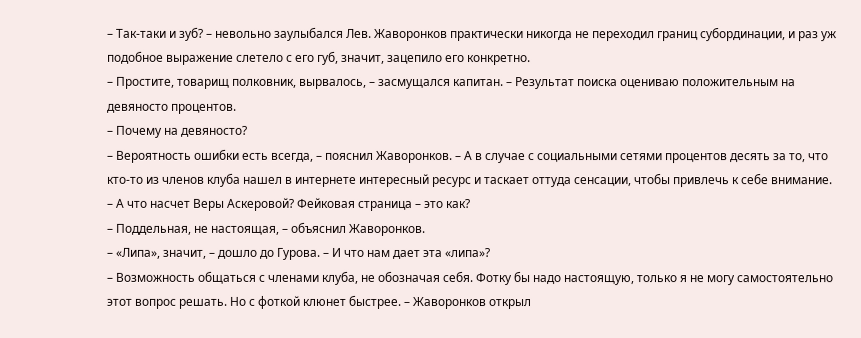– Так-таки и зуб? – невольно заулыбался Лев. Жаворонков практически никогда не переходил границ субординации, и раз уж подобное выражение слетело с его губ, значит, зацепило его конкретно.
– Простите, товарищ полковник, вырвалось, – засмущался капитан. – Результат поиска оцениваю положительным на девяносто процентов.
– Почему на девяносто?
– Вероятность ошибки есть всегда, – пояснил Жаворонков. – А в случае с социальными сетями процентов десять за то, что кто-то из членов клуба нашел в интернете интересный ресурс и таскает оттуда сенсации, чтобы привлечь к себе внимание.
– А что насчет Веры Аскеровой? Фейковая страница – это как?
– Поддельная, не настоящая, – объяснил Жаворонков.
– «Липа», значит, – дошло до Гурова. – И что нам дает эта «липа»?
– Возможность общаться с членами клуба, не обозначая себя. Фотку бы надо настоящую, только я не могу самостоятельно этот вопрос решать. Но с фоткой клюнет быстрее. – Жаворонков открыл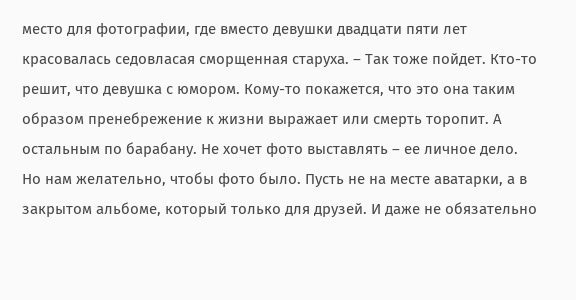место для фотографии, где вместо девушки двадцати пяти лет красовалась седовласая сморщенная старуха. – Так тоже пойдет. Кто-то решит, что девушка с юмором. Кому-то покажется, что это она таким образом пренебрежение к жизни выражает или смерть торопит. А остальным по барабану. Не хочет фото выставлять – ее личное дело. Но нам желательно, чтобы фото было. Пусть не на месте аватарки, а в закрытом альбоме, который только для друзей. И даже не обязательно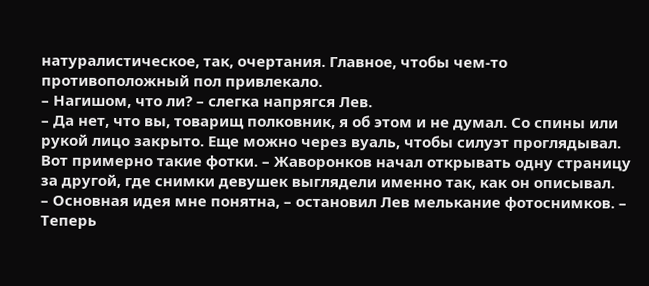натуралистическое, так, очертания. Главное, чтобы чем-то противоположный пол привлекало.
– Нагишом, что ли? – слегка напрягся Лев.
– Да нет, что вы, товарищ полковник, я об этом и не думал. Со спины или рукой лицо закрыто. Еще можно через вуаль, чтобы силуэт проглядывал. Вот примерно такие фотки. – Жаворонков начал открывать одну страницу за другой, где снимки девушек выглядели именно так, как он описывал.
– Основная идея мне понятна, – остановил Лев мелькание фотоснимков. – Теперь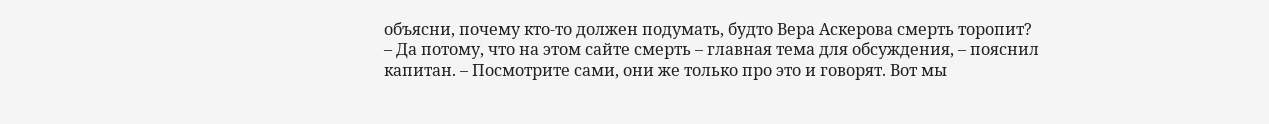объясни, почему кто-то должен подумать, будто Вера Аскерова смерть торопит?
– Да потому, что на этом сайте смерть – главная тема для обсуждения, – пояснил капитан. – Посмотрите сами, они же только про это и говорят. Вот мы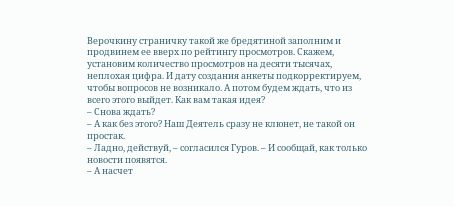Верочкину страничку такой же бредятиной заполним и продвинем ее вверх по рейтингу просмотров. Скажем, установим количество просмотров на десяти тысячах, неплохая цифра. И дату создания анкеты подкорректируем, чтобы вопросов не возникало. А потом будем ждать, что из всего этого выйдет. Как вам такая идея?
– Снова ждать?
– А как без этого? Наш Деятель сразу не клюнет, не такой он простак.
– Ладно, действуй, – согласился Гуров. – И сообщай, как только новости появятся.
– А насчет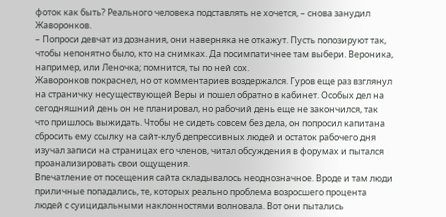фоток как быть? Реального человека подставлять не хочется, – снова занудил Жаворонков.
– Попроси девчат из дознания, они наверняка не откажут. Пусть попозируют так, чтобы непонятно было, кто на снимках. Да посимпатичнее там выбери. Вероника, например, или Леночка; помнится, ты по ней сох.
Жаворонков покраснел, но от комментариев воздержался. Гуров еще раз взглянул на страничку несуществующей Веры и пошел обратно в кабинет. Особых дел на сегодняшний день он не планировал, но рабочий день еще не закончился, так что пришлось выжидать. Чтобы не сидеть совсем без дела, он попросил капитана сбросить ему ссылку на сайт-клуб депрессивных людей и остаток рабочего дня изучал записи на страницах его членов, читал обсуждения в форумах и пытался проанализировать свои ощущения.
Впечатление от посещения сайта складывалось неоднозначное. Вроде и там люди приличные попадались, те, которых реально проблема возросшего процента людей с суицидальными наклонностями волновала. Вот они пытались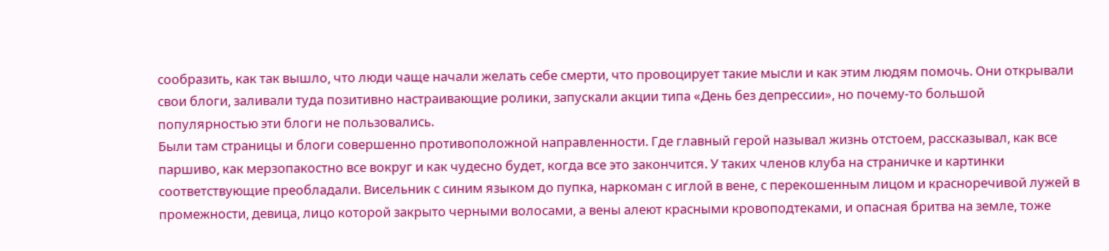сообразить, как так вышло, что люди чаще начали желать себе смерти, что провоцирует такие мысли и как этим людям помочь. Они открывали свои блоги, заливали туда позитивно настраивающие ролики, запускали акции типа «День без депрессии», но почему-то большой популярностью эти блоги не пользовались.
Были там страницы и блоги совершенно противоположной направленности. Где главный герой называл жизнь отстоем, рассказывал, как все паршиво, как мерзопакостно все вокруг и как чудесно будет, когда все это закончится. У таких членов клуба на страничке и картинки соответствующие преобладали. Висельник с синим языком до пупка, наркоман с иглой в вене, с перекошенным лицом и красноречивой лужей в промежности, девица, лицо которой закрыто черными волосами, а вены алеют красными кровоподтеками, и опасная бритва на земле, тоже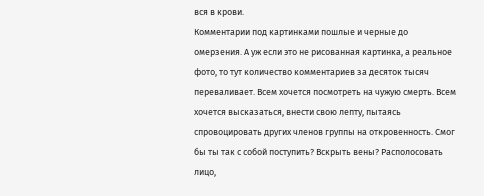вся в крови.
Комментарии под картинками пошлые и черные до омерзения. А уж если это не рисованная картинка, а реальное фото, то тут количество комментариев за десяток тысяч переваливает. Всем хочется посмотреть на чужую смерть. Всем хочется высказаться, внести свою лепту, пытаясь спровоцировать других членов группы на откровенность. Смог бы ты так с собой поступить? Вскрыть вены? Располосовать лицо,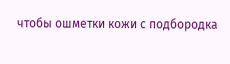чтобы ошметки кожи с подбородка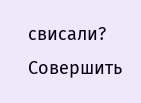свисали? Совершить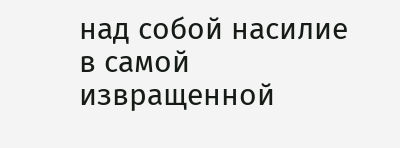над собой насилие в самой извращенной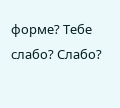форме? Тебе слабо? Слабо?